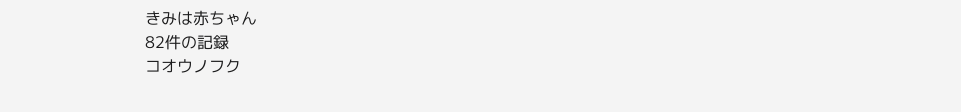きみは赤ちゃん
82件の記録
コオウノフク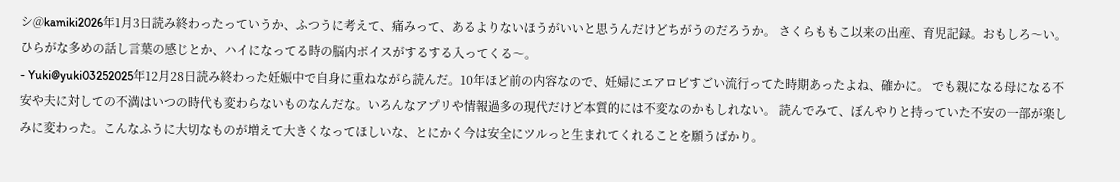シ@kamiki2026年1月3日読み終わったっていうか、ふつうに考えて、痛みって、あるよりないほうがいいと思うんだけどちがうのだろうか。 さくらももこ以来の出産、育児記録。おもしろ〜い。ひらがな多めの話し言葉の感じとか、ハイになってる時の脳内ボイスがするする入ってくる〜。
- Yuki@yuki03252025年12月28日読み終わった妊娠中で自身に重ねながら読んだ。10年ほど前の内容なので、妊婦にエアロビすごい流行ってた時期あったよね、確かに。 でも親になる母になる不安や夫に対しての不満はいつの時代も変わらないものなんだな。いろんなアプリや情報過多の現代だけど本質的には不変なのかもしれない。 読んでみて、ぼんやりと持っていた不安の一部が楽しみに変わった。こんなふうに大切なものが増えて大きくなってほしいな、とにかく今は安全にツルっと生まれてくれることを願うばかり。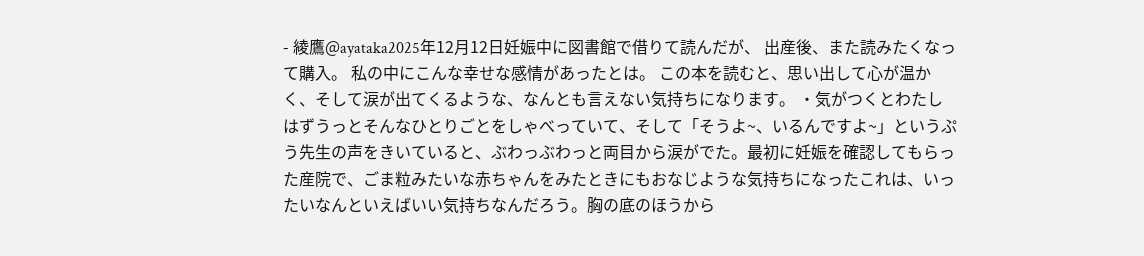- 綾鷹@ayataka2025年12月12日妊娠中に図書館で借りて読んだが、 出産後、また読みたくなって購入。 私の中にこんな幸せな感情があったとは。 この本を読むと、思い出して心が温かく、そして涙が出てくるような、なんとも言えない気持ちになります。 ・気がつくとわたしはずうっとそんなひとりごとをしゃべっていて、そして「そうよ~、いるんですよ~」というぷう先生の声をきいていると、ぶわっぶわっと両目から涙がでた。最初に妊娠を確認してもらった産院で、ごま粒みたいな赤ちゃんをみたときにもおなじような気持ちになったこれは、いったいなんといえばいい気持ちなんだろう。胸の底のほうから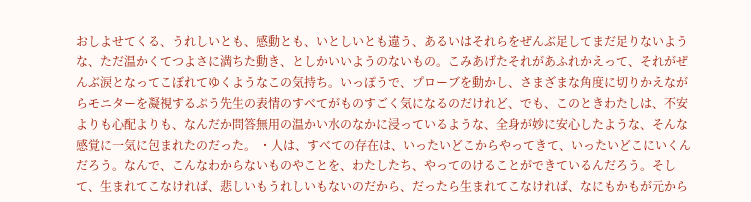おしよせてくる、うれしいとも、感動とも、いとしいとも違う、あるいはそれらをぜんぶ足してまだ足りないような、ただ温かくてつよさに満ちた動き、としかいいようのないもの。こみあげたそれがあふれかえって、それがぜんぶ涙となってこぼれてゆくようなこの気持ち。いっぽうで、プローブを動かし、さまざまな角度に切りかえながらモニターを凝視するぷう先生の表情のすべてがものすごく気になるのだけれど、でも、このときわたしは、不安よりも心配よりも、なんだか問答無用の温かい水のなかに浸っているような、全身が妙に安心したような、そんな感覚に一気に包まれたのだった。 ・人は、すべての存在は、いったいどこからやってきて、いったいどこにいくんだろう。なんで、こんなわからないものやことを、わたしたち、やってのけることができているんだろう。そして、生まれてこなければ、悲しいもうれしいもないのだから、だったら生まれてこなければ、なにもかもが元から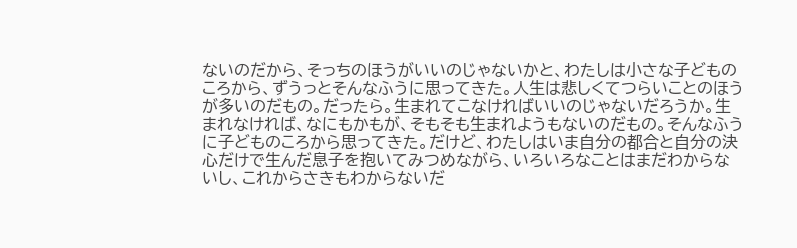ないのだから、そっちのほうがいいのじゃないかと、わたしは小さな子どものころから、ずうっとそんなふうに思ってきた。人生は悲しくてつらいことのほうが多いのだもの。だったら。生まれてこなければいいのじゃないだろうか。生まれなければ、なにもかもが、そもそも生まれようもないのだもの。そんなふうに子どものころから思ってきた。だけど、わたしはいま自分の都合と自分の決心だけで生んだ息子を抱いてみつめながら、いろいろなことはまだわからないし、これからさきもわからないだ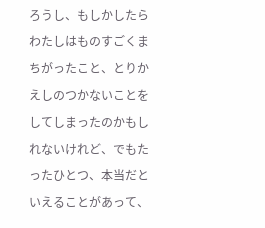ろうし、もしかしたらわたしはものすごくまちがったこと、とりかえしのつかないことをしてしまったのかもしれないけれど、でもたったひとつ、本当だといえることがあって、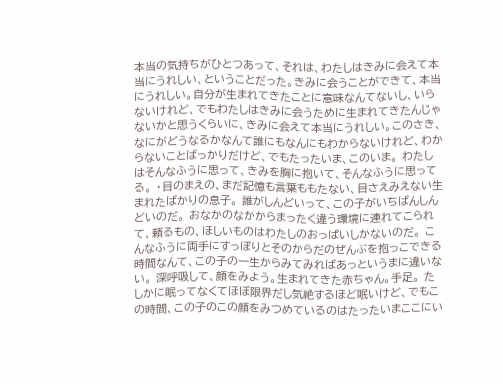本当の気持ちがひとつあって、それは、わたしはきみに会えて本当にうれしい、ということだった。きみに会うことができて、本当にうれしい。自分が生まれてきたことに意味なんてないし、いらないけれど、でもわたしはきみに会うために生まれてきたんじゃないかと思うくらいに、きみに会えて本当にうれしい。このさき、なにがどうなるかなんて誰にもなんにもわからないけれど、わからないことばっかりだけど、でもたったいま、このいま。 わたしはそんなふうに思って、きみを胸に抱いて、そんなふうに思ってる。 ・目のまえの、まだ記憶も言葉ももたない、目さえみえない生まれたばかりの息子。 誰がしんどいって、この子がいちばんしんどいのだ。 おなかのなかからまったく違う環境に連れてこられて、頼るもの、ほしいものはわたしのおっぱいしかないのだ。 こんなふうに両手にすっぽりとそのからだのぜんぶを抱っこできる時間なんて、この子の一生からみてみればあっというまに違いない。 深呼吸して、顔をみよう。生まれてきた赤ちゃん。手足。 たしかに眠ってなくてほぼ限界だし気絶するほど眠いけど、でもこの時間、この子のこの顔をみつめているのはたったいまここにい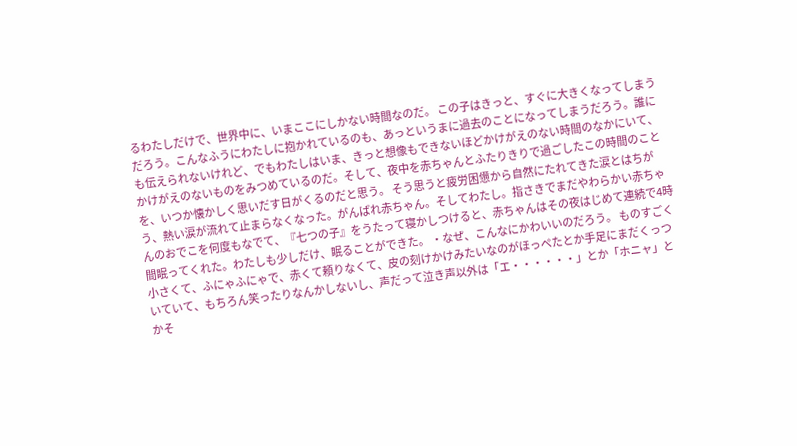るわたしだけで、世界中に、いまここにしかない時間なのだ。 この子はきっと、すぐに大きくなってしまうだろう。こんなふうにわたしに抱かれているのも、あっというまに過去のことになってしまうだろう。誰にも伝えられないけれど、でもわたしはいま、きっと想像もできないほどかけがえのない時間のなかにいて、かけがえのないものをみつめているのだ。そして、夜中を赤ちゃんとふたりきりで過ごしたこの時間のことを、いつか懐かしく思いだす日がくるのだと思う。 そう思うと疲労困憊から自然にたれてきた涙とはちがう、熱い涙が流れて止まらなくなった。がんばれ赤ちゃん。そしてわたし。指さきでまだやわらかい赤ちゃんのおでこを何度もなでて、『七つの子』をうたって寝かしつけると、赤ちゃんはその夜はじめて連続で4時間眠ってくれた。わたしも少しだけ、眠ることができた。 ・なぜ、こんなにかわいいのだろう。 ものすごく小さくて、ふにゃふにゃで、赤くて頼りなくて、皮の刻けかけみたいなのがほっぺたとか手足にまだくっついていて、もちろん笑ったりなんかしないし、声だって泣き声以外は「エ・・・・・・」とか「ホニャ」とかそ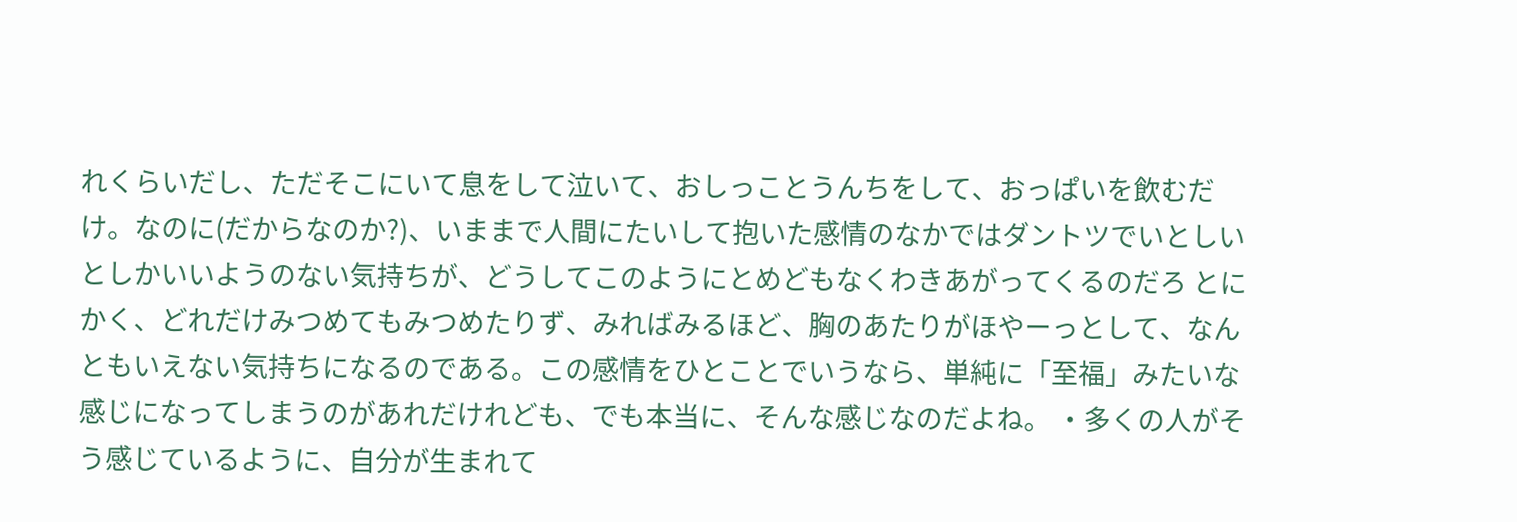れくらいだし、ただそこにいて息をして泣いて、おしっことうんちをして、おっぱいを飲むだけ。なのに(だからなのか?)、いままで人間にたいして抱いた感情のなかではダントツでいとしいとしかいいようのない気持ちが、どうしてこのようにとめどもなくわきあがってくるのだろ とにかく、どれだけみつめてもみつめたりず、みればみるほど、胸のあたりがほやーっとして、なんともいえない気持ちになるのである。この感情をひとことでいうなら、単純に「至福」みたいな感じになってしまうのがあれだけれども、でも本当に、そんな感じなのだよね。 ・多くの人がそう感じているように、自分が生まれて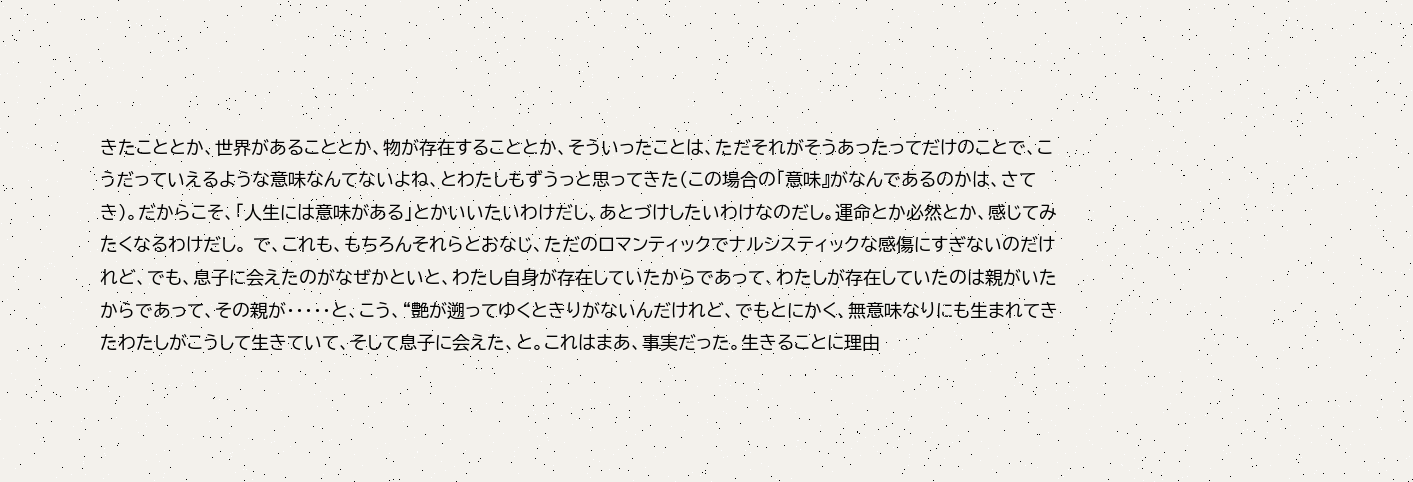きたこととか、世界があることとか、物が存在することとか、そういったことは、ただそれがそうあったってだけのことで、こうだっていえるような意味なんてないよね、とわたしもずうっと思ってきた(この場合の「意味』がなんであるのかは、さてき)。だからこそ、「人生には意味がある」とかいいたいわけだし、あとづけしたいわけなのだし。運命とか必然とか、感じてみたくなるわけだし。 で、これも、もちろんそれらとおなじ、ただのロマンティックでナルシスティックな感傷にすぎないのだけれど、でも、息子に会えたのがなぜかといと、わたし自身が存在していたからであって、わたしが存在していたのは親がいたからであって、その親が・・・・・と、こう、“艶が遡ってゆくときりがないんだけれど、でもとにかく、無意味なりにも生まれてきたわたしがこうして生きていて、そして息子に会えた、と。これはまあ、事実だった。生きることに理由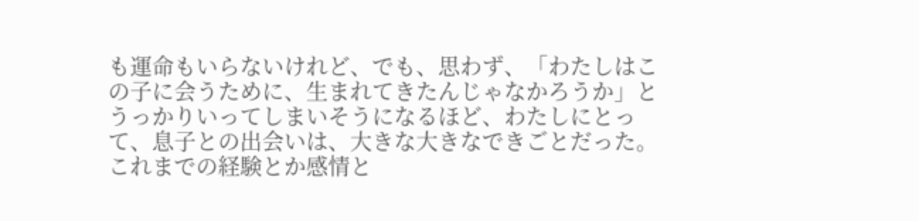も運命もいらないけれど、でも、思わず、「わたしはこの子に会うために、生まれてきたんじゃなかろうか」とうっかりいってしまいそうになるほど、わたしにとって、息子との出会いは、大きな大きなできごとだった。これまでの経験とか感情と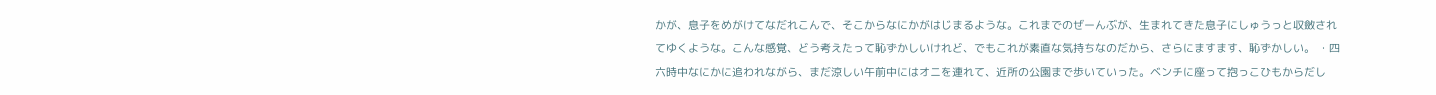かが、息子をめがけてなだれこんで、そこからなにかがはじまるような。これまでのぜーんぶが、生まれてきた息子にしゅうっと収斂されてゆくような。こんな感覚、どう考えたって恥ずかしいけれど、でもこれが素直な気持ちなのだから、さらにますます、恥ずかしい。 ・四六時中なにかに追われながら、まだ涼しい午前中にはオニを連れて、近所の公園まで歩いていった。ベンチに座って抱っこひもからだし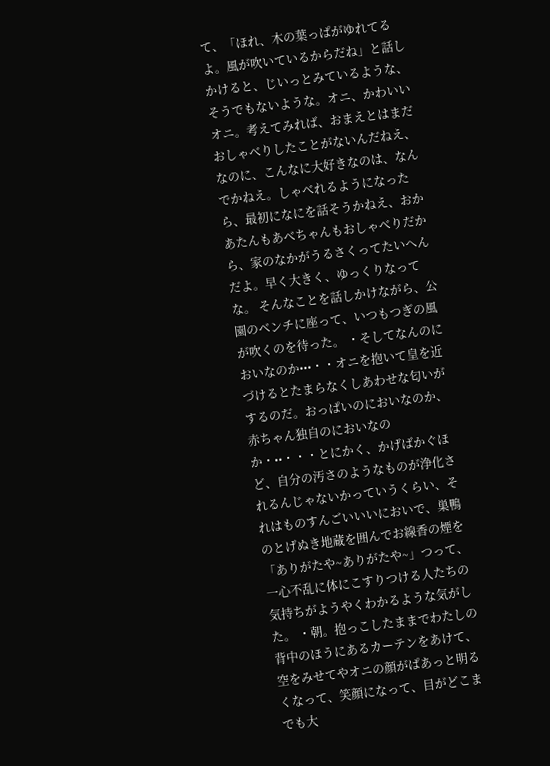て、「ほれ、木の葉っぱがゆれてるよ。風が吹いているからだね」と話しかけると、じいっとみているような、そうでもないような。オニ、かわいいオニ。考えてみれば、おまえとはまだおしゃべりしたことがないんだねえ、なのに、こんなに大好きなのは、なんでかねえ。しゃべれるようになったら、最初になにを話そうかねえ、おかあたんもあべちゃんもおしゃべりだから、家のなかがうるさくってたいへんだよ。早く大きく、ゆっくりなってな。 そんなことを話しかけながら、公園のベンチに座って、いつもつぎの風が吹くのを待った。 ・そしてなんのにおいなのか•••・・オニを抱いて皇を近づけるとたまらなくしあわせな匂いがするのだ。おっぱいのにおいなのか、赤ちゃん独自のにおいなのか・••・・・とにかく、かげばかぐほど、自分の汚さのようなものが浄化されるんじゃないかっていうくらい、それはものすんごいいいにおいで、巣鴨のとげぬき地蔵を囲んでお線香の煙を「ありがたや~ありがたや~」つって、一心不乱に体にこすりつける人たちの気持ちがようやくわかるような気がした。 ・朝。抱っこしたままでわたしの背中のほうにあるカーテンをあけて、空をみせてやオニの顔がぱあっと明るくなって、笑顔になって、目がどこまでも大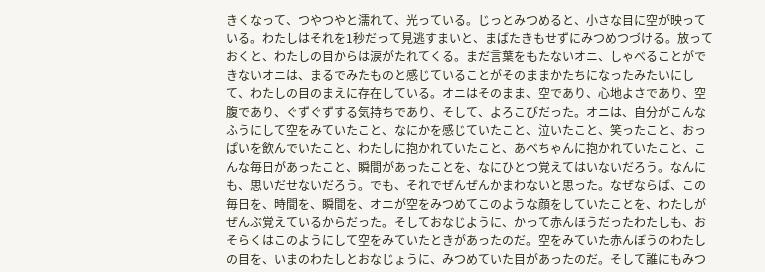きくなって、つやつやと濡れて、光っている。じっとみつめると、小さな目に空が映っている。わたしはそれを1秒だって見逃すまいと、まばたきもせずにみつめつづける。放っておくと、わたしの目からは涙がたれてくる。まだ言葉をもたないオニ、しゃべることができないオニは、まるでみたものと感じていることがそのままかたちになったみたいにして、わたしの目のまえに存在している。オニはそのまま、空であり、心地よさであり、空腹であり、ぐずぐずする気持ちであり、そして、よろこびだった。オニは、自分がこんなふうにして空をみていたこと、なにかを感じていたこと、泣いたこと、笑ったこと、おっぱいを飲んでいたこと、わたしに抱かれていたこと、あべちゃんに抱かれていたこと、こんな毎日があったこと、瞬間があったことを、なにひとつ覚えてはいないだろう。なんにも、思いだせないだろう。でも、それでぜんぜんかまわないと思った。なぜならば、この毎日を、時間を、瞬間を、オニが空をみつめてこのような顔をしていたことを、わたしがぜんぶ覚えているからだった。そしておなじように、かって赤んほうだったわたしも、おそらくはこのようにして空をみていたときがあったのだ。空をみていた赤んぼうのわたしの目を、いまのわたしとおなじょうに、みつめていた目があったのだ。そして誰にもみつ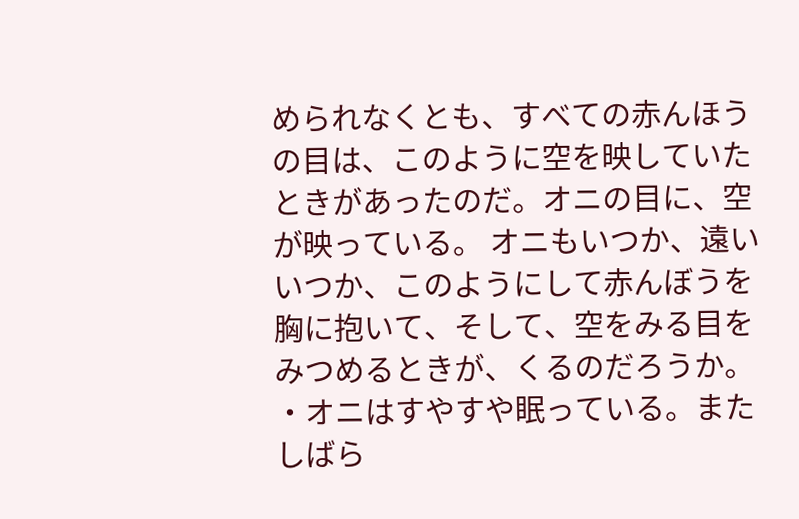められなくとも、すべての赤んほうの目は、このように空を映していたときがあったのだ。オニの目に、空が映っている。 オニもいつか、遠いいつか、このようにして赤んぼうを胸に抱いて、そして、空をみる目をみつめるときが、くるのだろうか。 ・オニはすやすや眠っている。またしばら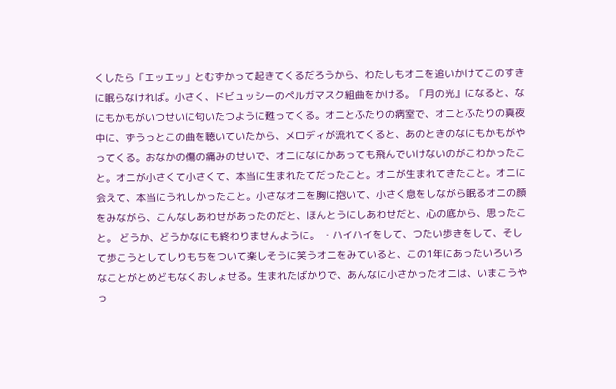くしたら「エッエッ」とむずかって起きてくるだろうから、わたしもオニを追いかけてこのすきに眠らなければ。小さく、ドビュッシーのペルガマスク組曲をかける。「月の光』になると、なにもかもがいつせいに匂いたつように甦ってくる。オニとふたりの病室で、オニとふたりの真夜中に、ずうっとこの曲を聴いていたから、メロディが流れてくると、あのときのなにもかもがやってくる。おなかの傷の痛みのせいで、オニになにかあっても飛んでいけないのがこわかったこと。オニが小さくて小さくて、本当に生まれたてだったこと。オニが生まれてきたこと。オニに会えて、本当にうれしかったこと。小さなオニを胸に抱いて、小さく息をしながら眠るオニの顔をみながら、こんなしあわせがあったのだと、ほんとうにしあわせだと、心の底から、思ったこと。 どうか、どうかなにも終わりませんように。 ・ハイハイをして、つたい歩きをして、そして歩こうとしてしりもちをついて楽しそうに笑うオニをみていると、この1年にあったいろいろなことがとめどもなくおしょせる。生まれたばかりで、あんなに小さかったオニは、いまこうやっ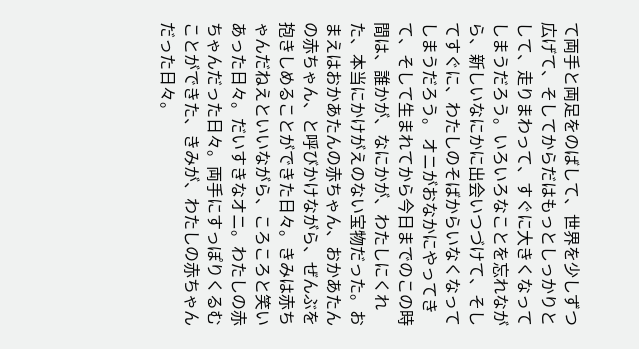て両手と両足をのばして、世界を少しずつ広げて、そしてからだはもっとしっかりとして、走りまわって、すぐに大きくなってしまうだろう。いろいろなことを忘れながら、新しいなにかに出会いつづけて、そしてすぐに、わたしのそばからいなくなってしまうだろう。 オニがおなかにやってきて、そして生まれてから今日までのこの時間は、誰かが、なにかが、わたしにくれた、本当にかけがえのない宝物だった。おまえはおかあたんの赤ちゃん、おかあたんの赤ちゃん、と呼びかけながら、ぜんぶを抱きしめることができた日々。きみは赤ちゃんだねえといいながら、ころころと笑いあった日々。だいすきなオニ。わたしの赤ちゃんだった日々。両手にすっぽりくるむことができた、きみが、わたしの赤ちゃんだった日々。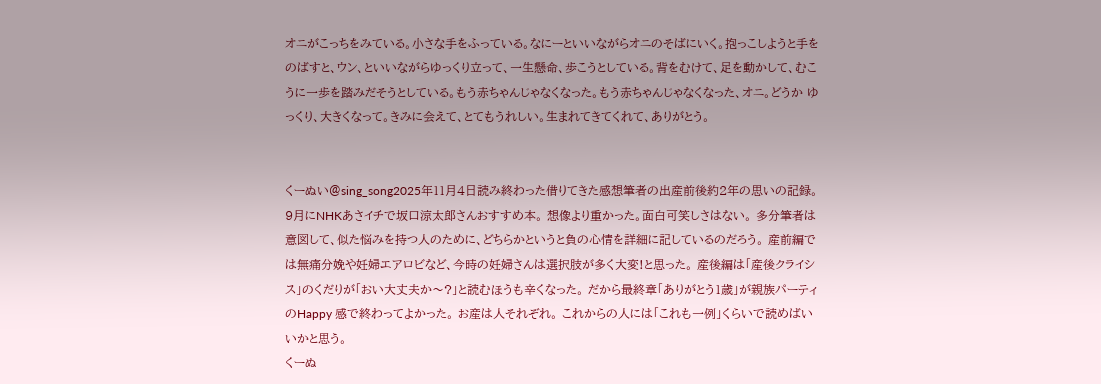オニがこっちをみている。小さな手をふっている。なにーといいながらオニのそばにいく。抱っこしようと手をのばすと、ウン、といいながらゆっくり立って、一生懸命、歩こうとしている。背をむけて、足を動かして、むこうに一歩を踏みだそうとしている。もう赤ちゃんじゃなくなった。もう赤ちゃんじゃなくなった、オニ。どうか ゆっくり、大きくなって。きみに会えて、とてもうれしい。生まれてきてくれて、ありがとう。


くーぬい@sing_song2025年11月4日読み終わった借りてきた感想筆者の出産前後約2年の思いの記録。9月にNHKあさイチで坂口涼太郎さんおすすめ本。 想像より重かった。面白可笑しさはない。 多分筆者は意図して、似た悩みを持つ人のために、どちらかというと負の心情を詳細に記しているのだろう。 産前編では無痛分娩や妊婦エアロビなど、今時の妊婦さんは選択肢が多く大変!と思った。 産後編は「産後クライシス」のくだりが「おい大丈夫か〜?」と読むほうも辛くなった。 だから最終章「ありがとう1歳」が親族パーティのHappy 感で終わってよかった。 お産は人それぞれ。 これからの人には「これも一例」くらいで読めばいいかと思う。
くーぬ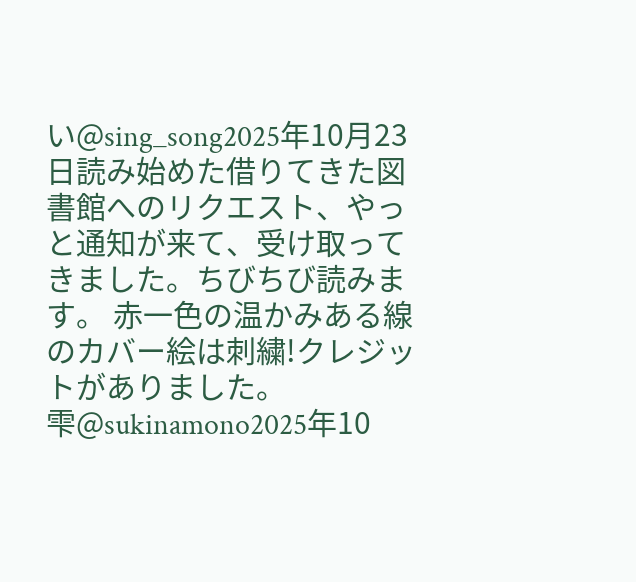い@sing_song2025年10月23日読み始めた借りてきた図書館へのリクエスト、やっと通知が来て、受け取ってきました。ちびちび読みます。 赤一色の温かみある線のカバー絵は刺繍!クレジットがありました。
雫@sukinamono2025年10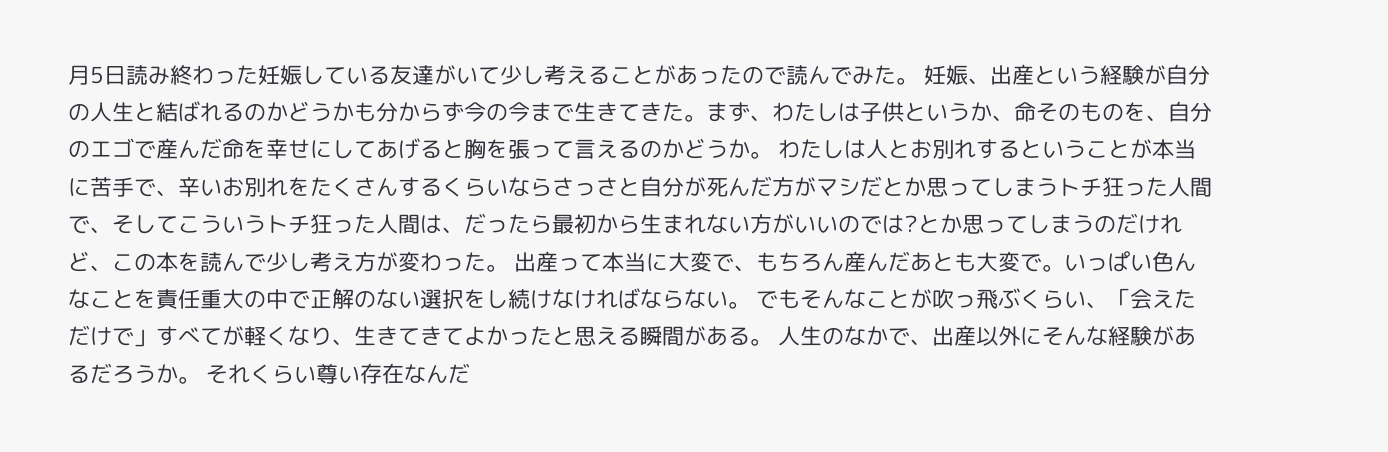月5日読み終わった妊娠している友達がいて少し考えることがあったので読んでみた。 妊娠、出産という経験が自分の人生と結ばれるのかどうかも分からず今の今まで生きてきた。まず、わたしは子供というか、命そのものを、自分のエゴで産んだ命を幸せにしてあげると胸を張って言えるのかどうか。 わたしは人とお別れするということが本当に苦手で、辛いお別れをたくさんするくらいならさっさと自分が死んだ方がマシだとか思ってしまうトチ狂った人間で、そしてこういうトチ狂った人間は、だったら最初から生まれない方がいいのでは?とか思ってしまうのだけれど、この本を読んで少し考え方が変わった。 出産って本当に大変で、もちろん産んだあとも大変で。いっぱい色んなことを責任重大の中で正解のない選択をし続けなければならない。 でもそんなことが吹っ飛ぶくらい、「会えただけで」すべてが軽くなり、生きてきてよかったと思える瞬間がある。 人生のなかで、出産以外にそんな経験があるだろうか。 それくらい尊い存在なんだ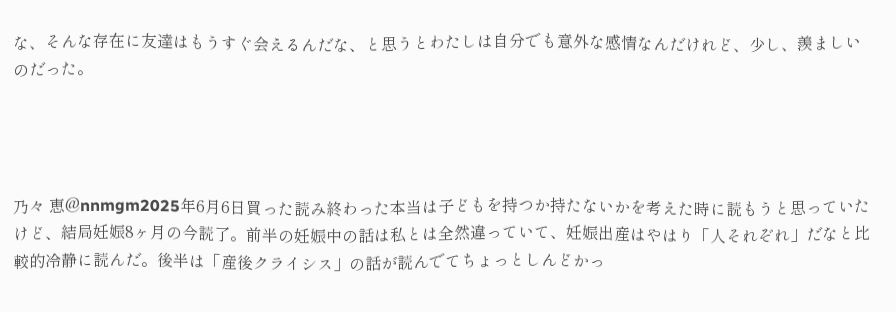な、そんな存在に友達はもうすぐ会えるんだな、と思うとわたしは自分でも意外な感情なんだけれど、少し、羨ましいのだった。




乃々 恵@nnmgm2025年6月6日買った読み終わった本当は子どもを持つか持たないかを考えた時に読もうと思っていたけど、結局妊娠8ヶ月の今読了。前半の妊娠中の話は私とは全然違っていて、妊娠出産はやはり「人それぞれ」だなと比較的冷静に読んだ。後半は「産後クライシス」の話が読んでてちょっとしんどかっ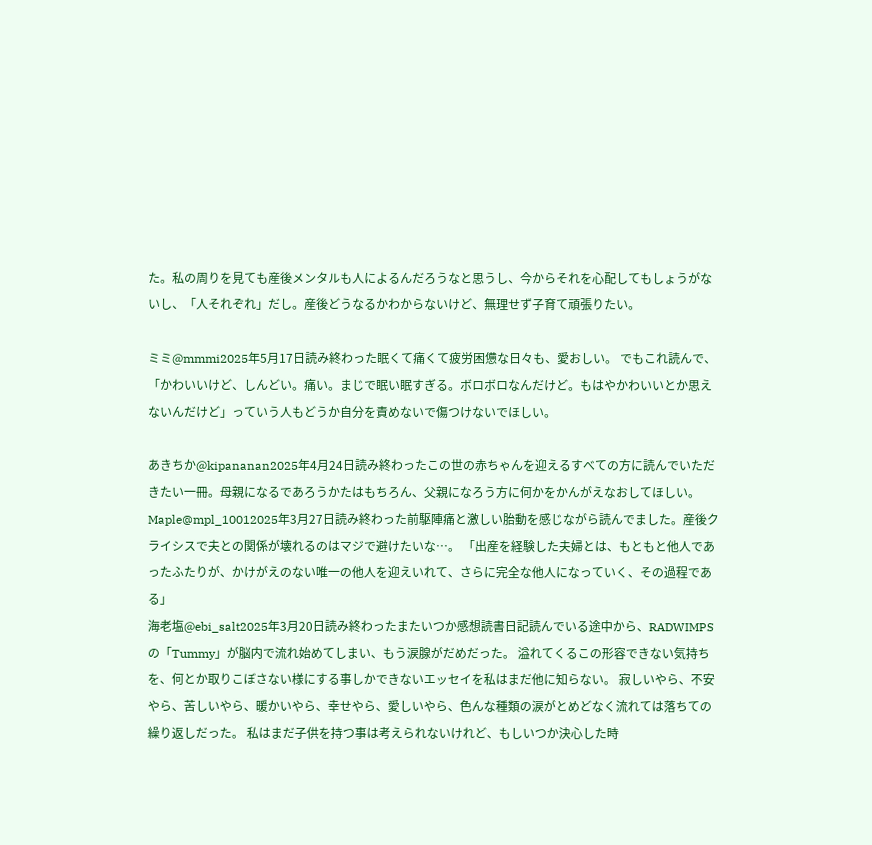た。私の周りを見ても産後メンタルも人によるんだろうなと思うし、今からそれを心配してもしょうがないし、「人それぞれ」だし。産後どうなるかわからないけど、無理せず子育て頑張りたい。

ミミ@mmmi2025年5月17日読み終わった眠くて痛くて疲労困憊な日々も、愛おしい。 でもこれ読んで、 「かわいいけど、しんどい。痛い。まじで眠い眠すぎる。ボロボロなんだけど。もはやかわいいとか思えないんだけど」っていう人もどうか自分を責めないで傷つけないでほしい。

あきちか@kipananan2025年4月24日読み終わったこの世の赤ちゃんを迎えるすべての方に読んでいただきたい一冊。母親になるであろうかたはもちろん、父親になろう方に何かをかんがえなおしてほしい。
Maple@mpl_10012025年3月27日読み終わった前駆陣痛と激しい胎動を感じながら読んでました。産後クライシスで夫との関係が壊れるのはマジで避けたいな…。 「出産を経験した夫婦とは、もともと他人であったふたりが、かけがえのない唯一の他人を迎えいれて、さらに完全な他人になっていく、その過程である」
海老塩@ebi_salt2025年3月20日読み終わったまたいつか感想読書日記読んでいる途中から、RADWIMPSの「Tummy」が脳内で流れ始めてしまい、もう涙腺がだめだった。 溢れてくるこの形容できない気持ちを、何とか取りこぼさない様にする事しかできないエッセイを私はまだ他に知らない。 寂しいやら、不安やら、苦しいやら、暖かいやら、幸せやら、愛しいやら、色んな種類の涙がとめどなく流れては落ちての繰り返しだった。 私はまだ子供を持つ事は考えられないけれど、もしいつか決心した時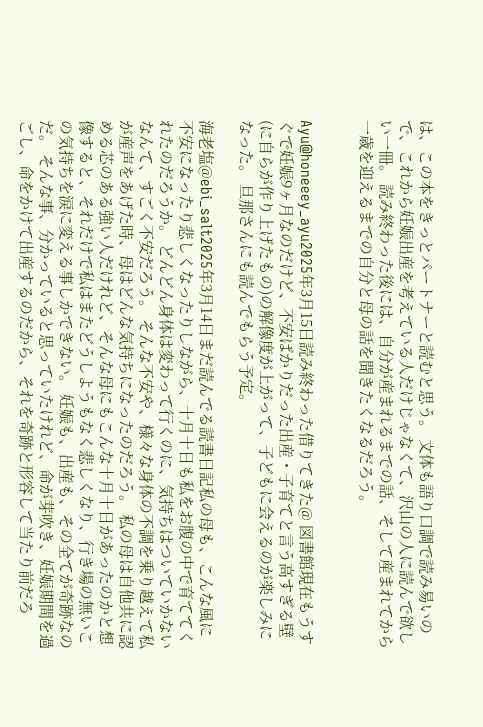は、この本をきっとパートナーと読むと思う。 文体も語り口調で読み易いので、これから妊娠出産を考えている人だけじゃなくて、沢山の人に読んで欲しい一冊。 読み終わった後には、自分が産まれるまでの話、そして産まれてから一歳を迎えるまでの自分と母の話を聞きたくなるだろう。


Ayu@honeeey_ayu2025年3月15日読み終わった借りてきた@ 図書館現在もうすぐで妊娠9ヶ月なのだけど、不安ばかりだった出産・子育てと言う高すぎる壁(に自らが作り上げたもの)の解像度が上がって、子どもに会えるのが楽しみになった。 旦那さんにも読んでもらう予定。

海老塩@ebi_salt2025年3月14日まだ読んでる読書日記私の母も、こんな風に不安になったり悲しくなったりしながら、十月十日も私をお腹の中で育ててくれたのだろうか。 どんどん身体は変わって行くのに、気持ちはついていかないなんて、すごく不安だろう。 そんな不安や、様々な身体の不調を乗り越えて私が産声をあげた時、母はどんな気持ちになったのだろう。 私の母は自他共に認める芯のある強い人だけれど、そんな母にもこんな十月十日があったのかと想像すると、それだけで私はまたどうしようもなく悲しくなり、行き場の無いこの気持ちを涙に変える事しかできない。 妊娠も、出産も、その全てが奇跡なのだ。 そんな事、分かっていると思っていたけれど、命が芽吹き、妊娠期間を過ごし、命をかけて出産するのだから、それを奇跡と形容して当たり前だろ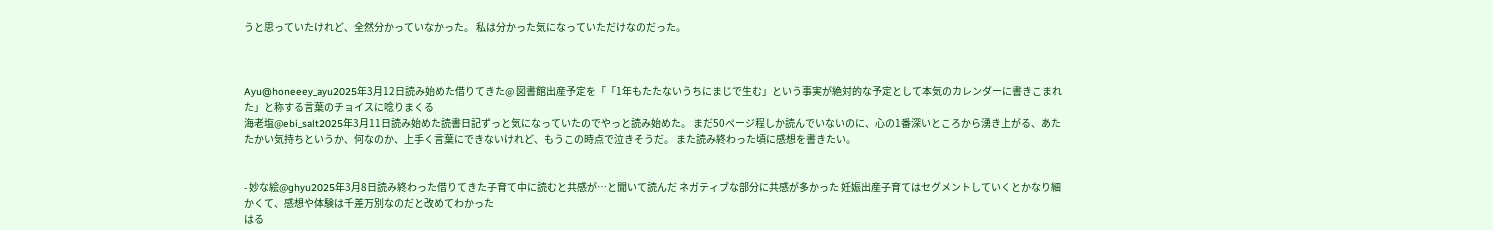うと思っていたけれど、全然分かっていなかった。 私は分かった気になっていただけなのだった。



Ayu@honeeey_ayu2025年3月12日読み始めた借りてきた@ 図書館出産予定を「「1年もたたないうちにまじで生む」という事実が絶対的な予定として本気のカレンダーに書きこまれた」と称する言葉のチョイスに唸りまくる
海老塩@ebi_salt2025年3月11日読み始めた読書日記ずっと気になっていたのでやっと読み始めた。 まだ50ページ程しか読んでいないのに、心の1番深いところから湧き上がる、あたたかい気持ちというか、何なのか、上手く言葉にできないけれど、もうこの時点で泣きそうだ。 また読み終わった頃に感想を書きたい。


- 妙な絵@ghyu2025年3月8日読み終わった借りてきた子育て中に読むと共感が…と聞いて読んだ ネガティブな部分に共感が多かった 妊娠出産子育てはセグメントしていくとかなり細かくて、感想や体験は千差万別なのだと改めてわかった
はる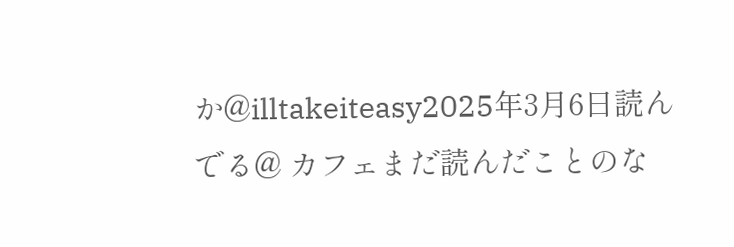か@illtakeiteasy2025年3月6日読んでる@ カフェまだ読んだことのな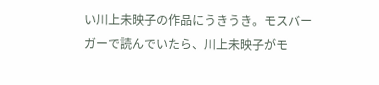い川上未映子の作品にうきうき。モスバーガーで読んでいたら、川上未映子がモ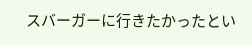スバーガーに行きたかったとい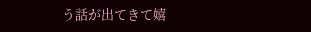う話が出てきて嬉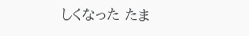しくなった たま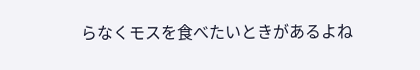らなくモスを食べたいときがあるよね